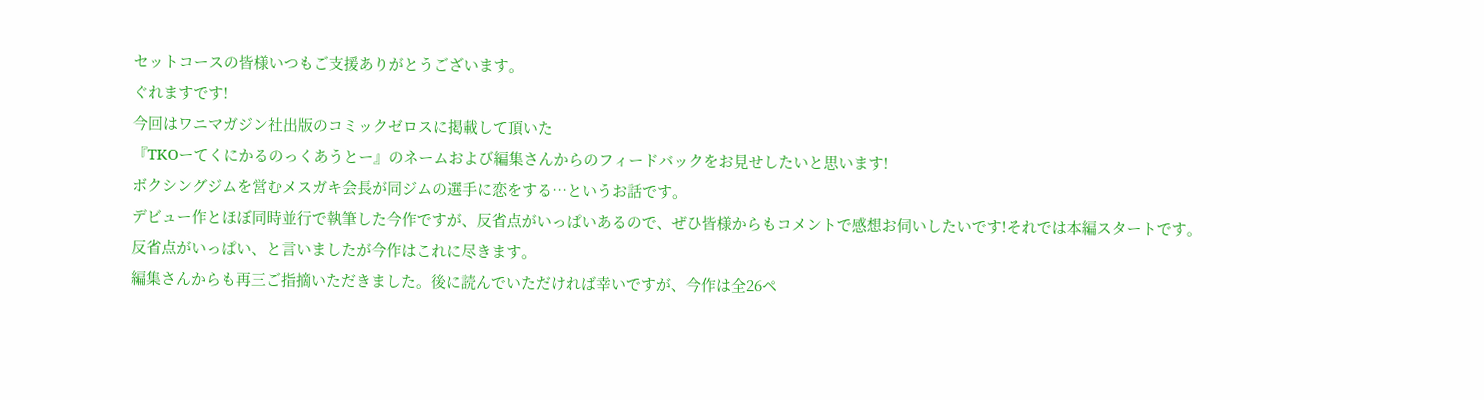セットコースの皆様いつもご支援ありがとうございます。
ぐれますです!
今回はワニマガジン社出版のコミックゼロスに掲載して頂いた
『TKOーてくにかるのっくあうとー』のネームおよび編集さんからのフィードバックをお見せしたいと思います!
ボクシングジムを営むメスガキ会長が同ジムの選手に恋をする…というお話です。
デビュー作とほぼ同時並行で執筆した今作ですが、反省点がいっぱいあるので、ぜひ皆様からもコメントで感想お伺いしたいです!それでは本編スタートです。
反省点がいっぱい、と言いましたが今作はこれに尽きます。
編集さんからも再三ご指摘いただきました。後に読んでいただければ幸いですが、今作は全26ペ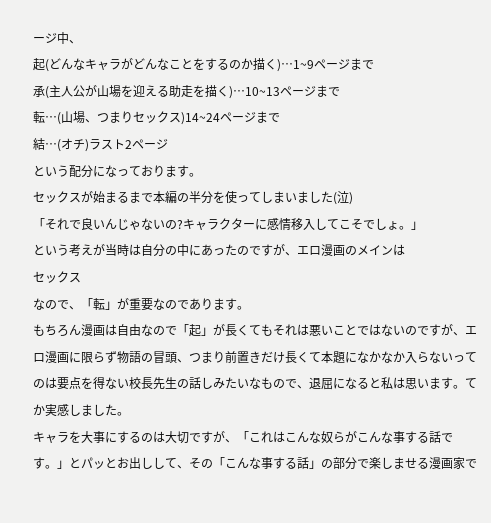ージ中、
起(どんなキャラがどんなことをするのか描く)…1~9ページまで
承(主人公が山場を迎える助走を描く)…10~13ページまで
転…(山場、つまりセックス)14~24ページまで
結…(オチ)ラスト2ページ
という配分になっております。
セックスが始まるまで本編の半分を使ってしまいました(泣)
「それで良いんじゃないの?キャラクターに感情移入してこそでしょ。」
という考えが当時は自分の中にあったのですが、エロ漫画のメインは
セックス
なので、「転」が重要なのであります。
もちろん漫画は自由なので「起」が長くてもそれは悪いことではないのですが、エロ漫画に限らず物語の冒頭、つまり前置きだけ長くて本題になかなか入らないってのは要点を得ない校長先生の話しみたいなもので、退屈になると私は思います。てか実感しました。
キャラを大事にするのは大切ですが、「これはこんな奴らがこんな事する話です。」とパッとお出しして、その「こんな事する話」の部分で楽しませる漫画家で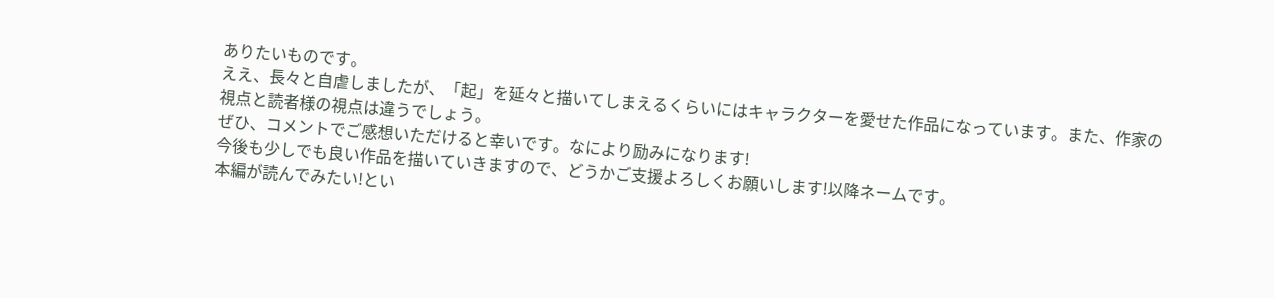ありたいものです。
ええ、長々と自虐しましたが、「起」を延々と描いてしまえるくらいにはキャラクターを愛せた作品になっています。また、作家の視点と読者様の視点は違うでしょう。
ぜひ、コメントでご感想いただけると幸いです。なにより励みになります!
今後も少しでも良い作品を描いていきますので、どうかご支援よろしくお願いします!以降ネームです。
本編が読んでみたい!とい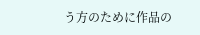う方のために作品の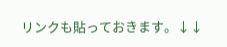リンクも貼っておきます。↓↓